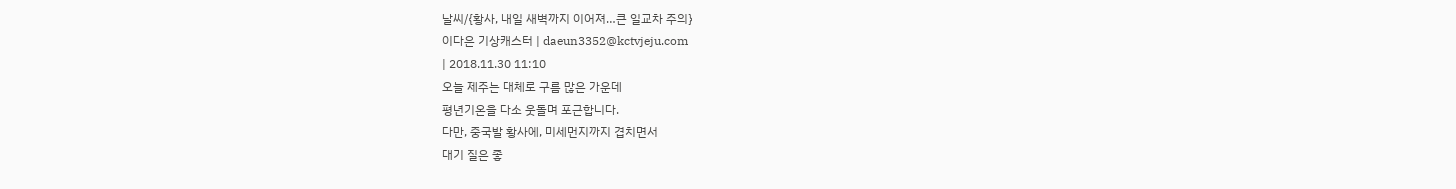날씨/{황사, 내일 새벽까지 이어져…큰 일교차 주의}
이다은 기상캐스터 | daeun3352@kctvjeju.com
| 2018.11.30 11:10
오늘 제주는 대체로 구름 많은 가운데
평년기온을 다소 웃돌며 포근합니다.
다만, 중국발 황사에, 미세먼지까지 겹치면서
대기 질은 좋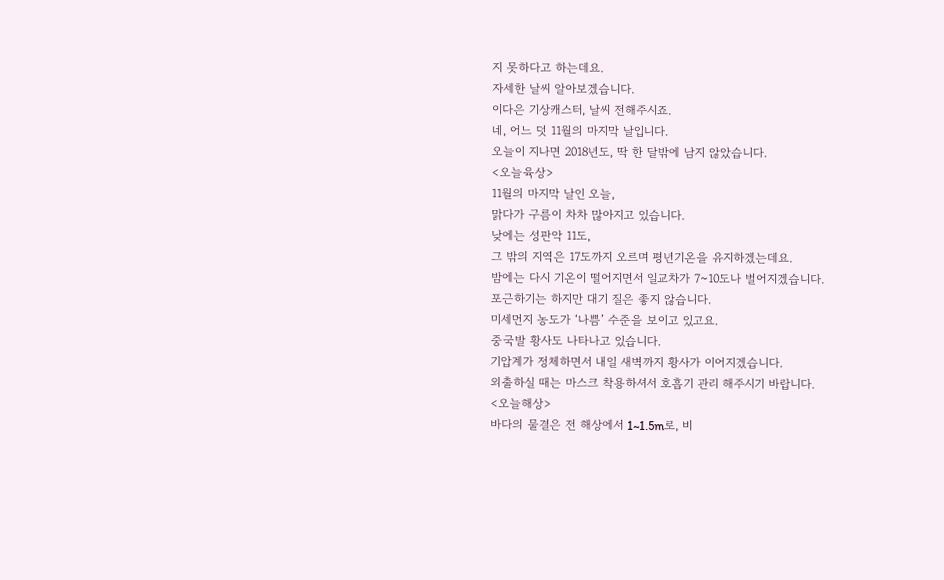지 못하다고 하는데요.
자세한 날씨 알아보겠습니다.
이다은 기상캐스터, 날씨 전해주시죠.
네, 어느 덧 11월의 마지막 날입니다.
오늘이 지나면 2018년도, 딱 한 달밖에 남지 않았습니다.
<오늘육상>
11월의 마지막 날인 오늘,
맑다가 구름이 차차 많아지고 있습니다.
낮에는 성판악 11도,
그 밖의 지역은 17도까지 오르며 평년기온을 유지하겠는데요.
밤에는 다시 기온이 떨어지면서 일교차가 7~10도나 벌어지겠습니다.
포근하기는 하지만 대기 질은 좋지 않습니다.
미세먼지 농도가 ‘나쁨’ 수준을 보이고 있고요.
중국발 황사도 나타나고 있습니다.
기압계가 정체하면서 내일 새벽까지 황사가 이어지겠습니다.
외출하실 때는 마스크 착용하셔서 호흡기 관리 해주시기 바랍니다.
<오늘해상>
바다의 물결은 전 해상에서 1~1.5m로, 비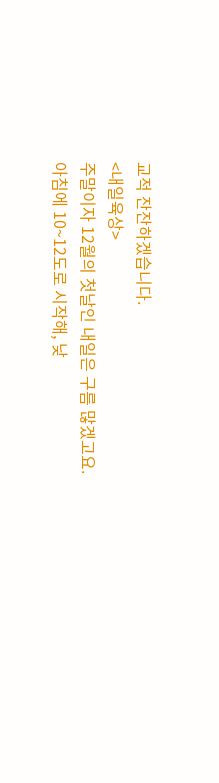교적 잔잔하겠습니다.
<내일육상>
주말이자 12월의 첫날인 내일은 구름 많겠고요.
아침에 10~12도로 시작해, 낮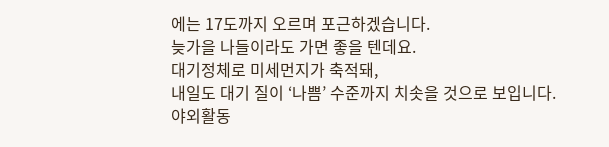에는 17도까지 오르며 포근하겠습니다.
늦가을 나들이라도 가면 좋을 텐데요.
대기정체로 미세먼지가 축적돼,
내일도 대기 질이 ‘나쁨’ 수준까지 치솟을 것으로 보입니다.
야외활동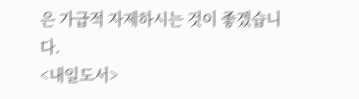은 가급적 자제하시는 것이 좋겠습니다.
<내일도서>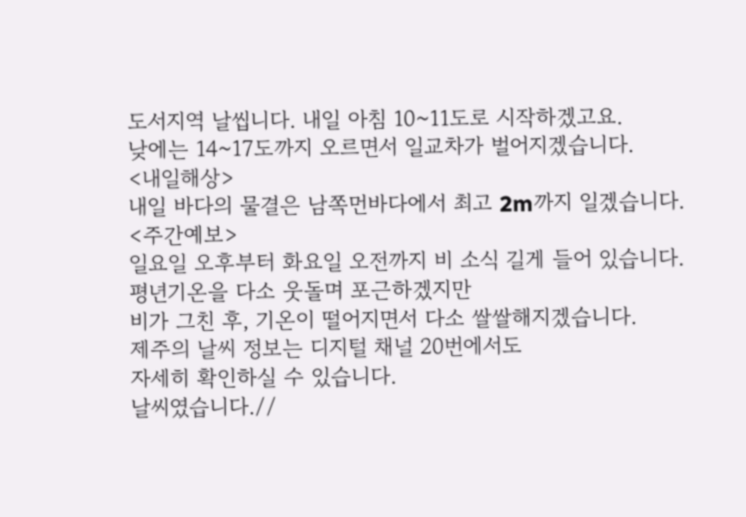도서지역 날씹니다. 내일 아침 10~11도로 시작하겠고요.
낮에는 14~17도까지 오르면서 일교차가 벌어지겠습니다.
<내일해상>
내일 바다의 물결은 남쪽먼바다에서 최고 2m까지 일겠습니다.
<주간예보>
일요일 오후부터 화요일 오전까지 비 소식 길게 들어 있습니다.
평년기온을 다소 웃돌며 포근하겠지만
비가 그친 후, 기온이 떨어지면서 다소 쌀쌀해지겠습니다.
제주의 날씨 정보는 디지털 채널 20번에서도
자세히 확인하실 수 있습니다.
날씨였습니다.//